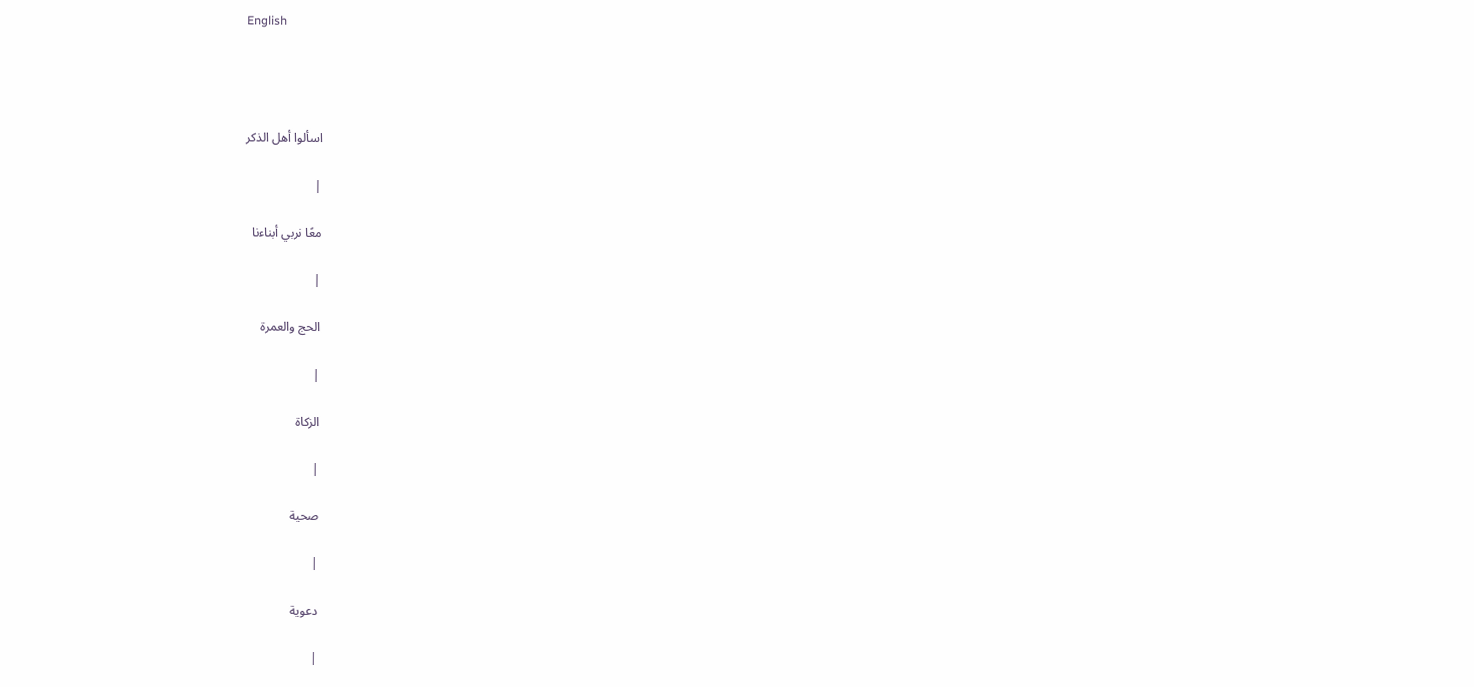English




اسألوا أهل الذكر

|

معًا نربي أبناءنا

|

الحج والعمرة

|

الزكاة

|

صحية

|

دعوية

|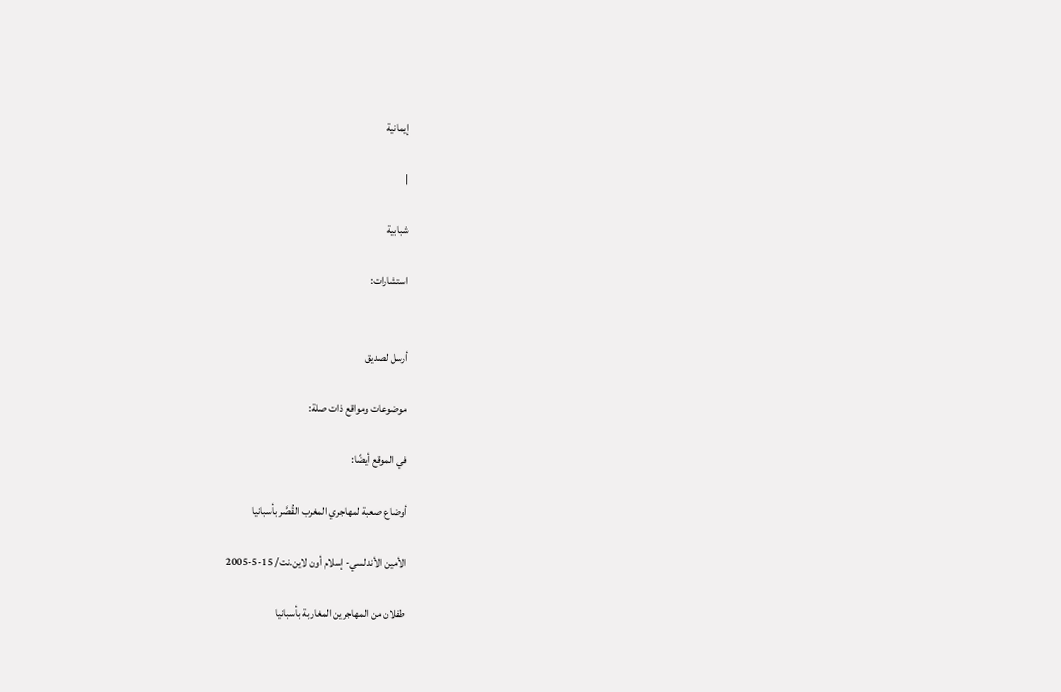إيمانية

|

شبابية

استشارات:


أرسل لصديق

موضوعات ومواقع ذات صلة:

في الموقع أيضًا:

أوضاع صعبة لمهاجري المغرب القُصَّر بأسبانيا

الأمين الأندلسي- إسلام أون لاين.نت/ 15-5-2005

طفلان من المهاجرين المغاربة بأسبانيا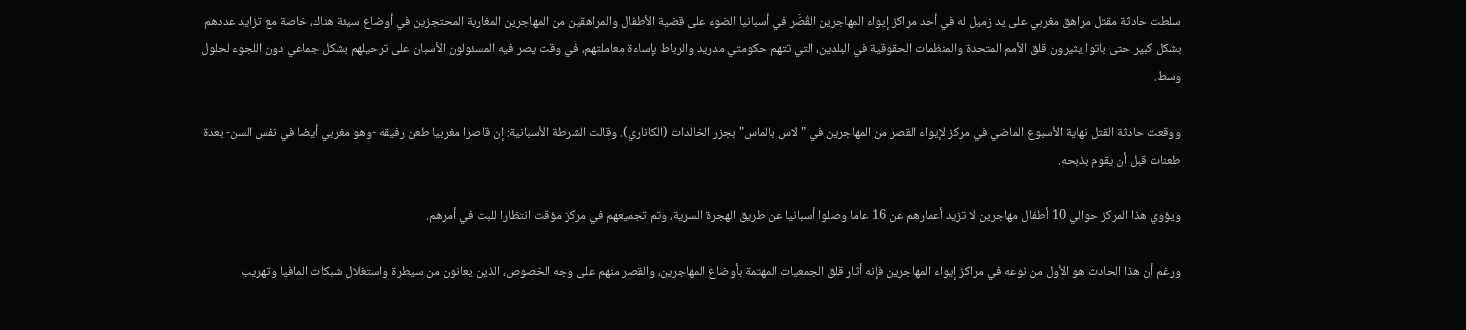سلطت حادثة مقتل مراهق مغربي على يد زميل له في أحد مراكز إيواء المهاجرين القُصَّر في أسبانيا الضوء على قضية الأطفال والمراهقين من المهاجرين المغاربة المحتجزين في أوضاع سيئة هناك، خاصة مع تزايد عددهم بشكل كبير حتى باتوا يثيرون قلق الأمم المتحدة والمنظمات الحقوقية في البلدين، التي تتهم حكومتي مدريد والرباط بإساءة معاملتهم، في وقت يصر فيه المسئولون الأسبان على ترحيلهم بشكل جماعي دون اللجوء لحلول وسط.

ووقعت حادثة القتل نهاية الأسبوع الماضي في مركز لإيواء القصر من المهاجرين في "لاس بالماس" بجزر الخالدات (الكاناري). وقالت الشرطة الأسبانية: إن قاصرا مغربيا طعن رفيقه -وهو مغربي أيضا في نفس السن- بعدة طعنات قبل أن يقوم بذبحه.

ويؤوي هذا المركز حوالي 10 أطفال مهاجرين لا تزيد أعمارهم عن 16 عاما وصلوا أسبانيا عن طريق الهجرة السرية، وتم تجميعهم في مركز مؤقت انتظارا للبت في أمرهم.

ورغم أن هذا الحادث هو الأول من نوعه في مراكز إيواء المهاجرين فإنه أثار قلق الجمعيات المهتمة بأوضاع المهاجرين، والقصر منهم على وجه الخصوص، الذين يعانون من سيطرة واستغلال شبكات المافيا وتهريب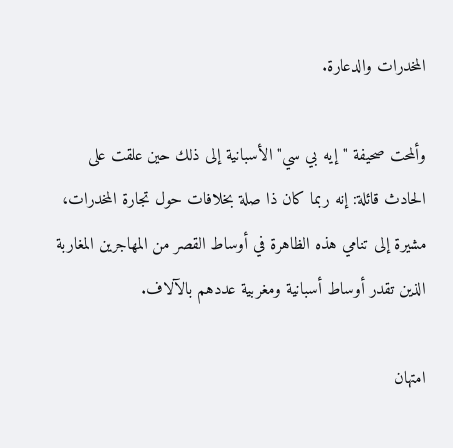المخدرات والدعارة.

وألمحت صحيفة "إيه بي سي" الأسبانية إلى ذلك حين علقت على الحادث قائلة: إنه ربما كان ذا صلة بخلافات حول تجارة المخدرات، مشيرة إلى تنامي هذه الظاهرة في أوساط القصر من المهاجرين المغاربة الذين تقدر أوساط أسبانية ومغربية عددهم بالآلاف.

امتهان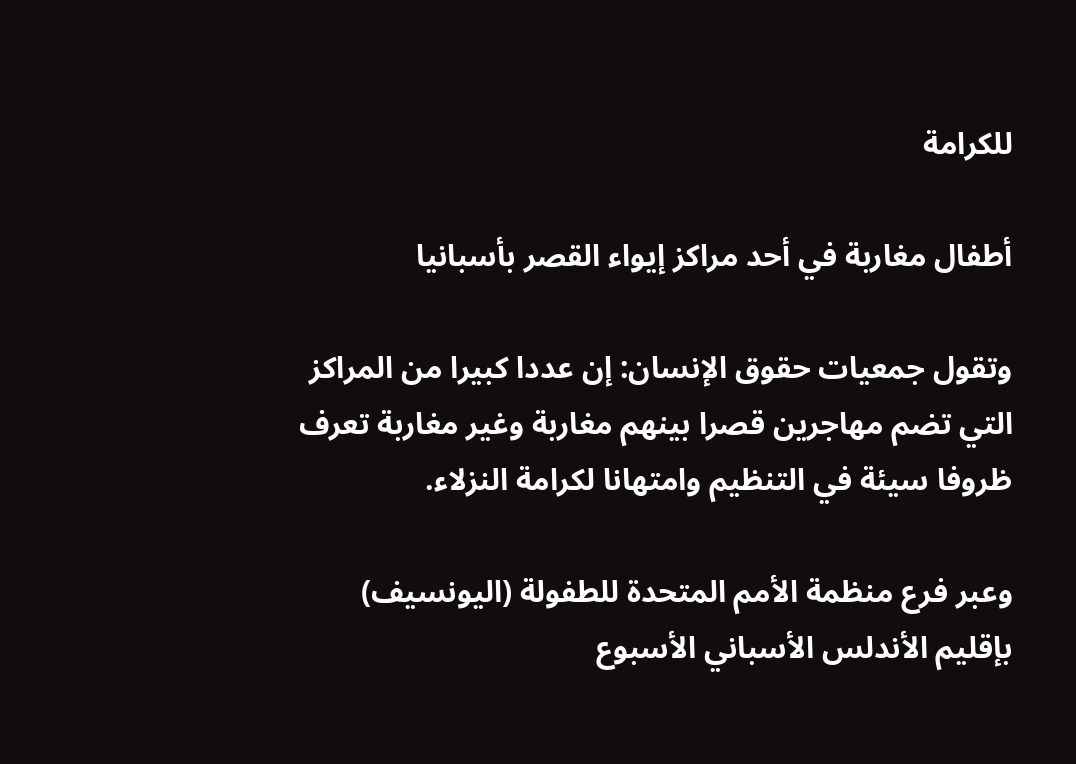للكرامة

أطفال مغاربة في أحد مراكز إيواء القصر بأسبانيا

وتقول جمعيات حقوق الإنسان: إن عددا كبيرا من المراكز التي تضم مهاجرين قصرا بينهم مغاربة وغير مغاربة تعرف ظروفا سيئة في التنظيم وامتهانا لكرامة النزلاء.

وعبر فرع منظمة الأمم المتحدة للطفولة (اليونسيف) بإقليم الأندلس الأسباني الأسبوع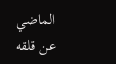الماضي عن قلقه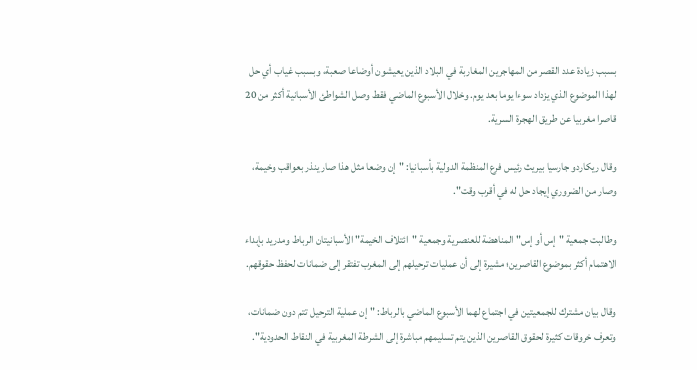بسبب زيادة عدد القصر من المهاجرين المغاربة في البلاد الذين يعيشون أوضاعا صعبة، وبسبب غياب أي حل لهذا الموضوع الذي يزداد سوءا يوما بعد يوم. وخلال الأسبوع الماضي فقط وصل الشواطئ الأسبانية أكثر من 20 قاصرا مغربيا عن طريق الهجرة السرية.

وقال ريكاردو جارسيا بيريث رئيس فرع المنظمة الدولية بأسبانيا: "إن وضعا مثل هذا صار ينذر بعواقب وخيمة، وصار من الضروري إيجاد حل له في أقرب وقت".

وطالبت جمعية "إس أو إس" المناهضة للعنصرية وجمعية "ائتلاف الخيمة" الأسبانيتان الرباط ومدريد بإبداء الاهتمام أكثر بموضوع القاصرين؛ مشيرة إلى أن عمليات ترحيلهم إلى المغرب تفتقر إلى ضمانات لحفظ حقوقهم.

وقال بيان مشترك للجمعيتين في اجتماع لهما الأسبوع الماضي بالرباط: "إن عملية الترحيل تتم دون ضمانات، وتعرف خروقات كثيرة لحقوق القاصرين الذين يتم تسليمهم مباشرة إلى الشرطة المغربية في النقاط الحدودية".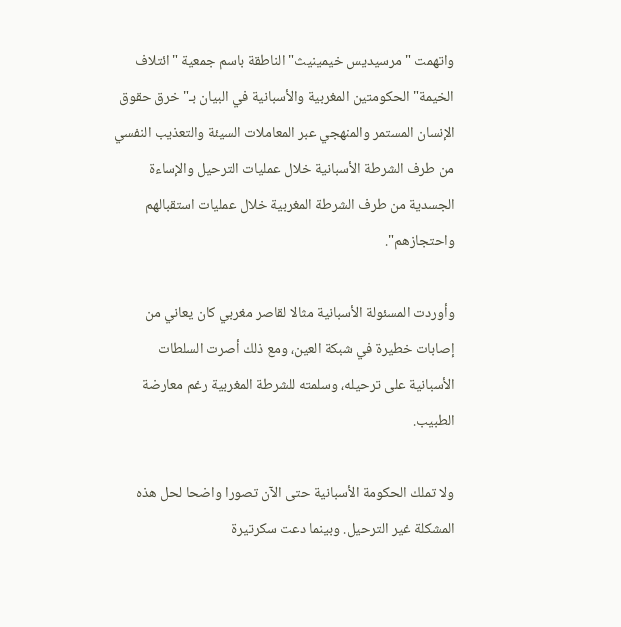واتهمت "مرسيديس خيمينيث" الناطقة باسم جمعية "ائتلاف الخيمة" الحكومتين المغربية والأسبانية في البيان بـ"خرق حقوق الإنسان المستمر والمنهجي عبر المعاملات السيئة والتعذيب النفسي من طرف الشرطة الأسبانية خلال عمليات الترحيل والإساءة الجسدية من طرف الشرطة المغربية خلال عمليات استقبالهم واحتجازهم".

وأوردت المسئولة الأسبانية مثالا لقاصر مغربي كان يعاني من إصابات خطيرة في شبكة العين، ومع ذلك أصرت السلطات الأسبانية على ترحيله، وسلمته للشرطة المغربية رغم معارضة الطبيب.

ولا تملك الحكومة الأسبانية حتى الآن تصورا واضحا لحل هذه المشكلة غير الترحيل. وبينما دعت سكرتيرة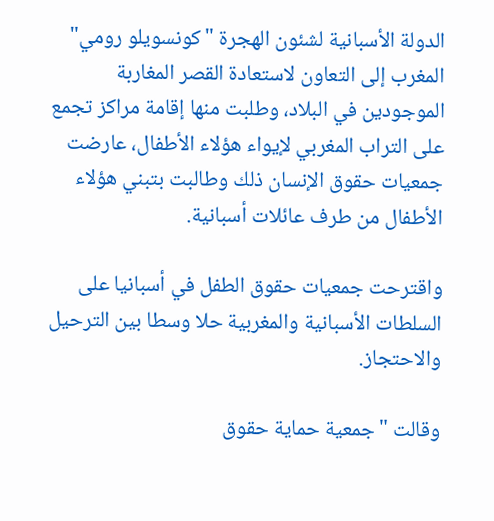الدولة الأسبانية لشئون الهجرة "كونسويلو رومي" المغرب إلى التعاون لاستعادة القصر المغاربة الموجودين في البلاد، وطلبت منها إقامة مراكز تجمع على التراب المغربي لإيواء هؤلاء الأطفال، عارضت جمعيات حقوق الإنسان ذلك وطالبت بتبني هؤلاء الأطفال من طرف عائلات أسبانية.

واقترحت جمعيات حقوق الطفل في أسبانيا على السلطات الأسبانية والمغربية حلا وسطا بين الترحيل والاحتجاز.

وقالت "جمعية حماية حقوق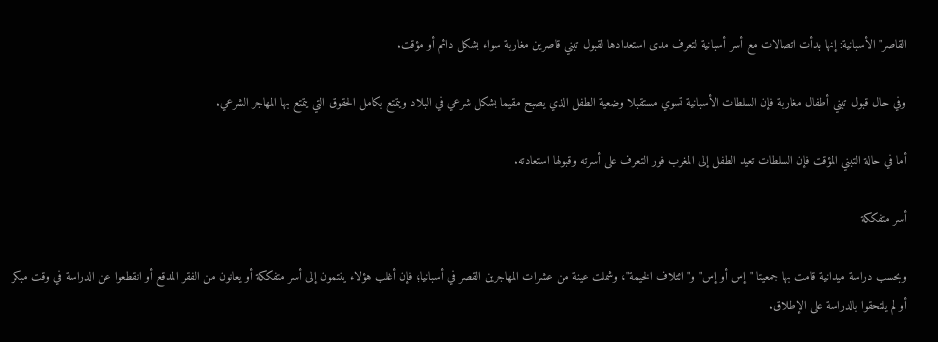القاصر" الأسبانية: إنها بدأت اتصالات مع أسر أسبانية لتعرف مدى استعدادها لقبول تبني قاصرين مغاربة سواء بشكل دائم أو مؤقت.

وفي حال قبول تبني أطفال مغاربة فإن السلطات الأسبانية تسوي مستقبلا وضعية الطفل الذي يصبح مقيما بشكل شرعي في البلاد ويتمتع بكامل الحقوق التي يتمتع بها المهاجر الشرعي.

أما في حالة التبني المؤقت فإن السلطات تعيد الطفل إلى المغرب فور التعرف على أسرته وقبولها استعادته.

أسر متفككة

وبحسب دراسة ميدانية قامت بها جمعيتا "إس أو إس" و"ائتلاف الخيمة"، وشملت عينة من عشرات المهاجرين القصر في أسبانيا؛ فإن أغلب هؤلاء ينتمون إلى أسر متفككة أو يعانون من الفقر المدقع أو انقطعوا عن الدراسة في وقت مبكر أو لم يلتحقوا بالدراسة على الإطلاق.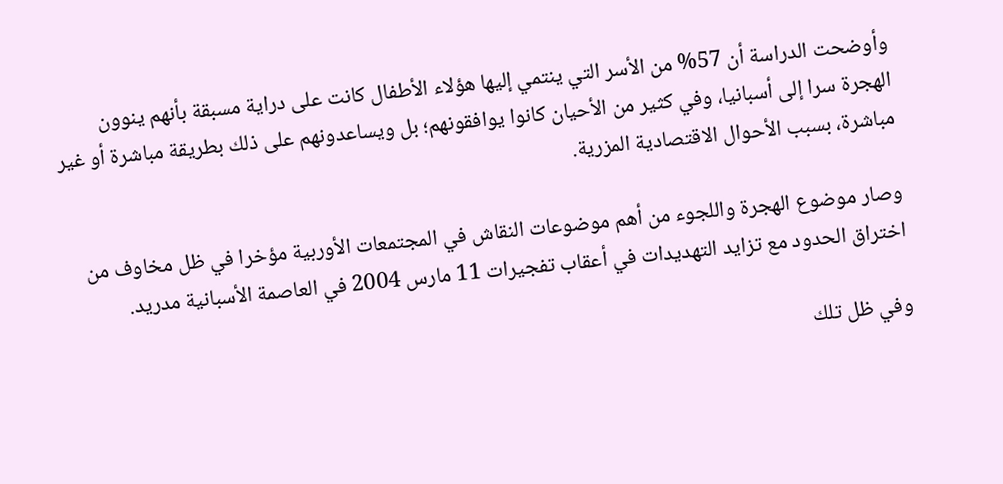وأوضحت الدراسة أن 57% من الأسر التي ينتمي إليها هؤلاء الأطفال كانت على دراية مسبقة بأنهم ينوون الهجرة سرا إلى أسبانيا، وفي كثير من الأحيان كانوا يوافقونهم؛ بل ويساعدونهم على ذلك بطريقة مباشرة أو غير مباشرة، بسبب الأحوال الاقتصادية المزرية.

وصار موضوع الهجرة واللجوء من أهم موضوعات النقاش في المجتمعات الأوربية مؤخرا في ظل مخاوف من اختراق الحدود مع تزايد التهديدات في أعقاب تفجيرات 11 مارس 2004 في العاصمة الأسبانية مدريد.

وفي ظل تلك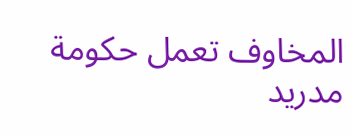المخاوف تعمل حكومة مدريد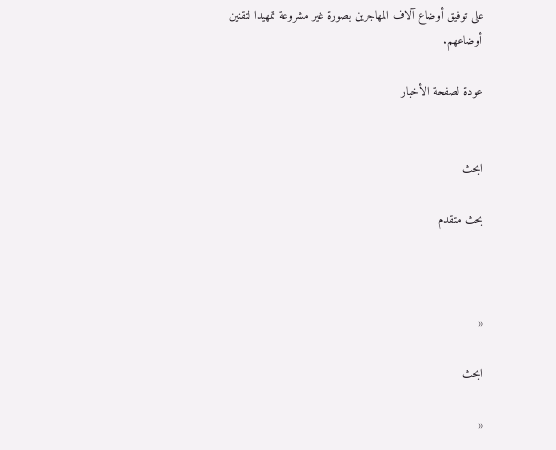على توفيق أوضاع آلاف المهاجرين بصورة غير مشروعة تمهيدا لتقنين أوضاعهم.

عودة لصفحة الأخبار


ابحث

بحث متقدم



«

ابحث

«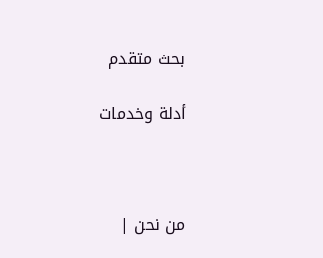بحث متقدم

أدلة وخدمات



من نحن |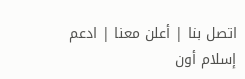اتصل بنا | أعلن معنا | ادعم إسلام أون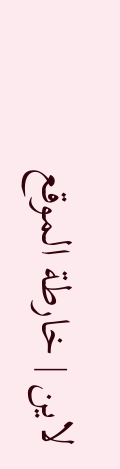لاين | خارطة الموقع